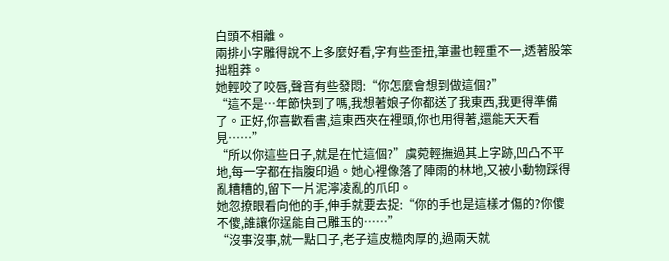白頭不相離。
兩排小字雕得說不上多麼好看,字有些歪扭,筆畫也輕重不一,透著股笨拙粗莽。
她輕咬了咬唇,聲音有些發悶:“你怎麼會想到做這個?”
“這不是…年節快到了嗎,我想著娘子你都送了我東西,我更得準備了。正好,你喜歡看書,這東西夾在裡頭,你也用得著,還能天天看見……”
“所以你這些日子,就是在忙這個?”虞菀輕撫過其上字跡,凹凸不平地,每一字都在指腹印過。她心裡像落了陣雨的林地,又被小動物踩得亂糟糟的,留下一片泥濘凌亂的爪印。
她忽撩眼看向他的手,伸手就要去捉:“你的手也是這樣才傷的?你傻不傻,誰讓你逞能自己雕玉的……”
“沒事沒事,就一點口子,老子這皮糙肉厚的,過兩天就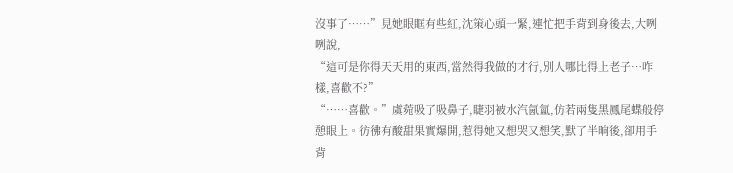沒事了……”見她眼眶有些紅,沈策心頭一緊,連忙把手背到身後去,大咧咧說,
“這可是你得天天用的東西,當然得我做的才行,別人哪比得上老子…咋樣,喜歡不?”
“……喜歡。”虞菀吸了吸鼻子,睫羽被水汽氤氳,仿若兩隻黑鳳尾蝶般停憩眼上。彷彿有酸甜果實爆開,惹得她又想哭又想笑,默了半晌後,卻用手背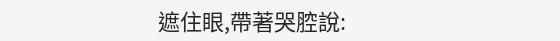遮住眼,帶著哭腔說: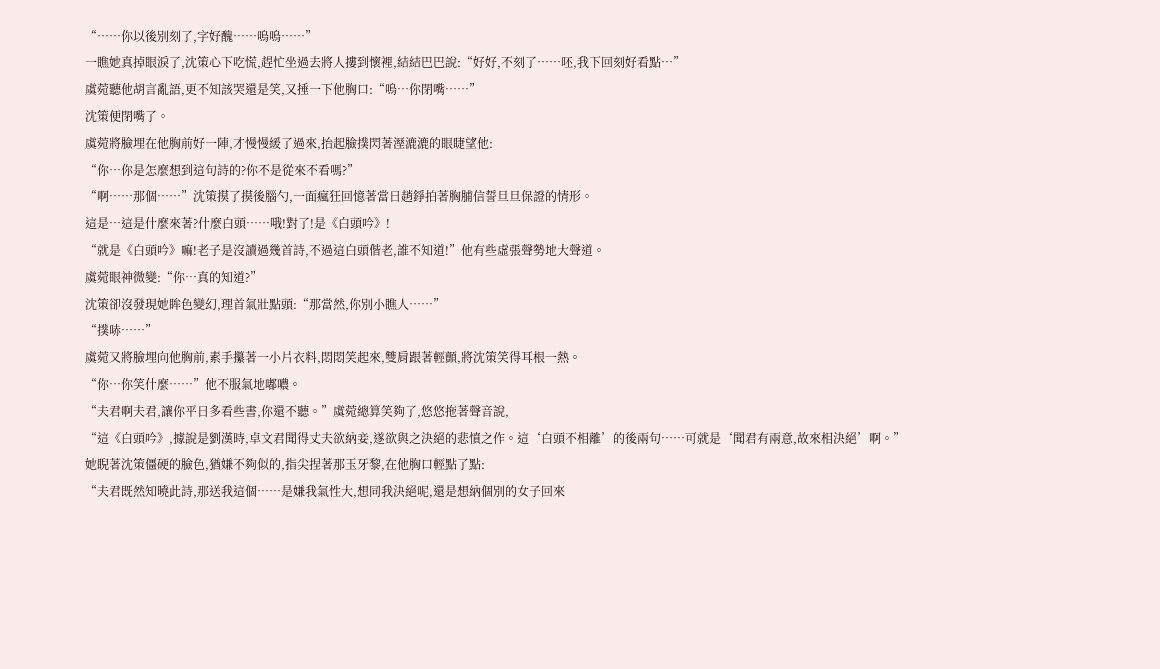“……你以後別刻了,字好醜……嗚嗚……”
一瞧她真掉眼淚了,沈策心下吃慌,趕忙坐過去將人摟到懷裡,結結巴巴說:“好好,不刻了……呸,我下回刻好看點…”
虞菀聽他胡言亂語,更不知該哭還是笑,又捶一下他胸口:“嗚…你閉嘴……”
沈策便閉嘴了。
虞菀將臉埋在他胸前好一陣,才慢慢緩了過來,抬起臉撲閃著溼漉漉的眼睫望他:
“你…你是怎麼想到這句詩的?你不是從來不看嗎?”
“啊……那個……”沈策摸了摸後腦勺,一面瘋狂回憶著當日趙錚拍著胸脯信誓旦旦保證的情形。
這是…這是什麼來著?什麼白頭……哦!對了!是《白頭吟》!
“就是《白頭吟》嘛!老子是沒讀過幾首詩,不過這白頭偕老,誰不知道!”他有些虛張聲勢地大聲道。
虞菀眼神微變:“你…真的知道?”
沈策卻沒發現她眸色變幻,理首氣壯點頭:“那當然,你別小瞧人……”
“撲哧……”
虞菀又將臉埋向他胸前,素手攥著一小片衣料,悶悶笑起來,雙肩跟著輕顫,將沈策笑得耳根一熱。
“你…你笑什麼……”他不服氣地嘟噥。
“夫君啊夫君,讓你平日多看些書,你還不聽。”虞菀總算笑夠了,悠悠拖著聲音說,
“這《白頭吟》,據說是劉漢時,卓文君聞得丈夫欲納妾,遂欲與之決絕的悲憤之作。這‘白頭不相離’的後兩句……可就是‘聞君有兩意,故來相決絕’啊。”
她睨著沈策僵硬的臉色,猶嫌不夠似的,指尖捏著那玉牙黎,在他胸口輕點了點:
“夫君既然知曉此詩,那送我這個……是嫌我氣性大,想同我決絕呢,還是想納個別的女子回來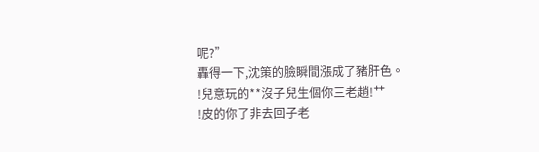呢?”
轟得一下,沈策的臉瞬間漲成了豬肝色。
!兒意玩的**沒子兒生個你三老趙!艹
!皮的你了非去回子老